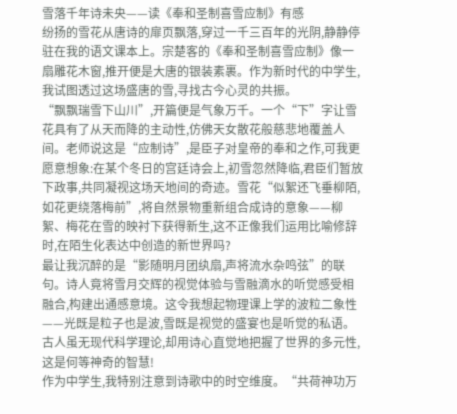雪落千年诗未央——读《奉和圣制喜雪应制》有感
纷扬的雪花从唐诗的扉页飘落,穿过一千三百年的光阴,静静停驻在我的语文课本上。宗楚客的《奉和圣制喜雪应制》像一扇雕花木窗,推开便是大唐的银装素裹。作为新时代的中学生,我试图透过这场盛唐的雪,寻找古今心灵的共振。
“飘飘瑞雪下山川”,开篇便是气象万千。一个“下”字让雪花具有了从天而降的主动性,仿佛天女散花般慈悲地覆盖人间。老师说这是“应制诗”,是臣子对皇帝的奉和之作,可我更愿意想象:在某个冬日的宫廷诗会上,初雪忽然降临,君臣们暂放下政事,共同凝视这场天地间的奇迹。雪花“似絮还飞垂柳陌,如花更绕落梅前”,将自然景物重新组合成诗的意象——柳絮、梅花在雪的映衬下获得新生,这不正像我们运用比喻修辞时,在陌生化表达中创造的新世界吗?
最让我沉醉的是“影随明月团纨扇,声将流水杂鸣弦”的联句。诗人竟将雪月交辉的视觉体验与雪融滴水的听觉感受相融合,构建出通感意境。这令我想起物理课上学的波粒二象性——光既是粒子也是波,雪既是视觉的盛宴也是听觉的私语。古人虽无现代科学理论,却用诗心直觉地把握了世界的多元性,这是何等神奇的智慧!
作为中学生,我特别注意到诗歌中的时空维度。“共荷神功万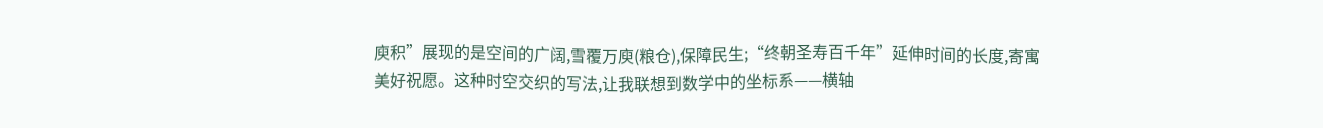庾积”展现的是空间的广阔,雪覆万庾(粮仓),保障民生;“终朝圣寿百千年”延伸时间的长度,寄寓美好祝愿。这种时空交织的写法,让我联想到数学中的坐标系——横轴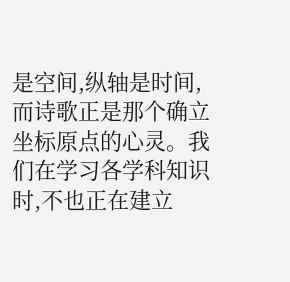是空间,纵轴是时间,而诗歌正是那个确立坐标原点的心灵。我们在学习各学科知识时,不也正在建立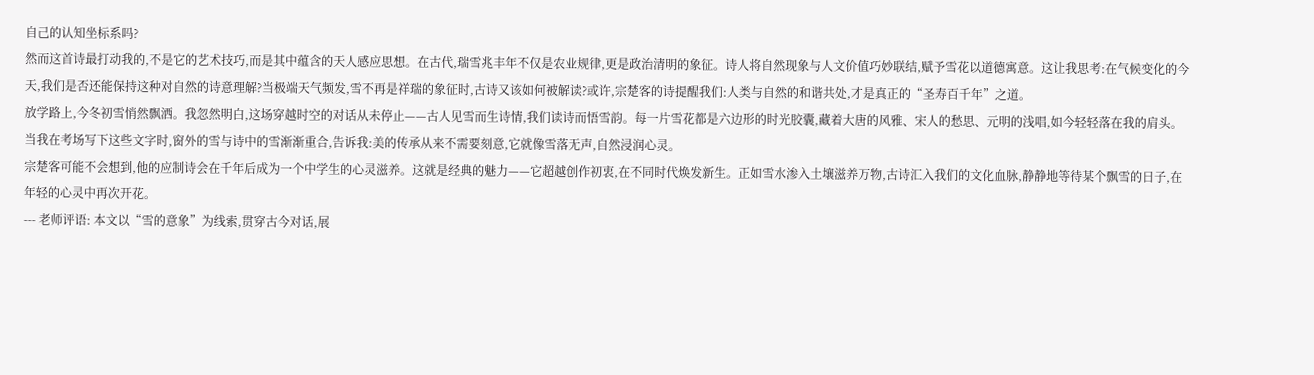自己的认知坐标系吗?
然而这首诗最打动我的,不是它的艺术技巧,而是其中蕴含的天人感应思想。在古代,瑞雪兆丰年不仅是农业规律,更是政治清明的象征。诗人将自然现象与人文价值巧妙联结,赋予雪花以道德寓意。这让我思考:在气候变化的今天,我们是否还能保持这种对自然的诗意理解?当极端天气频发,雪不再是祥瑞的象征时,古诗又该如何被解读?或许,宗楚客的诗提醒我们:人类与自然的和谐共处,才是真正的“圣寿百千年”之道。
放学路上,今冬初雪悄然飘洒。我忽然明白,这场穿越时空的对话从未停止——古人见雪而生诗情,我们读诗而悟雪韵。每一片雪花都是六边形的时光胶囊,藏着大唐的风雅、宋人的愁思、元明的浅唱,如今轻轻落在我的肩头。当我在考场写下这些文字时,窗外的雪与诗中的雪渐渐重合,告诉我:美的传承从来不需要刻意,它就像雪落无声,自然浸润心灵。
宗楚客可能不会想到,他的应制诗会在千年后成为一个中学生的心灵滋养。这就是经典的魅力——它超越创作初衷,在不同时代焕发新生。正如雪水渗入土壤滋养万物,古诗汇入我们的文化血脉,静静地等待某个飘雪的日子,在年轻的心灵中再次开花。
--- 老师评语: 本文以“雪的意象”为线索,贯穿古今对话,展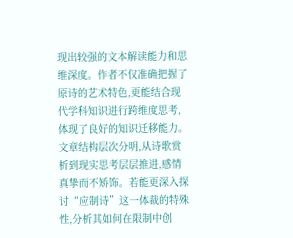现出较强的文本解读能力和思维深度。作者不仅准确把握了原诗的艺术特色,更能结合现代学科知识进行跨维度思考,体现了良好的知识迁移能力。文章结构层次分明,从诗歌赏析到现实思考层层推进,感情真挚而不矫饰。若能更深入探讨“应制诗”这一体裁的特殊性,分析其如何在限制中创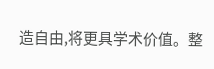造自由,将更具学术价值。整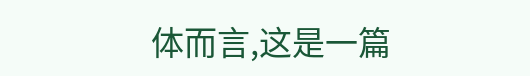体而言,这是一篇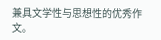兼具文学性与思想性的优秀作文。